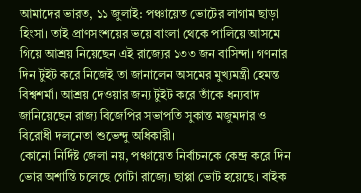আমাদের ভারত, ১১ জুলাই: পঞ্চায়েত ভোটের লাগাম ছাড়া হিংসা। তাই প্রাণসংশয়ের ভয়ে বাংলা থেকে পালিয়ে আসমে গিয়ে আশ্রয় নিয়েছেন এই রাজ্যের ১৩৩ জন বাসিন্দা। গণনার দিন টুইট করে নিজেই তা জানালেন অসমের মুখ্যমন্ত্রী হেমন্ত বিশ্বশর্মা। আশ্রয় দেওয়ার জন্য টুইট করে তাঁকে ধন্যবাদ জানিয়েছেন রাজ্য বিজেপির সভাপতি সুকান্ত মজুমদার ও বিরোধী দলনেতা শুভেন্দু অধিকারী।
কোনো নির্দিষ্ট জেলা নয়, পঞ্চায়েত নির্বাচনকে কেন্দ্র করে দিন ভোর অশান্তি চলেছে গোটা রাজ্যে। ছাপ্পা ভোট হয়েছে। বাইক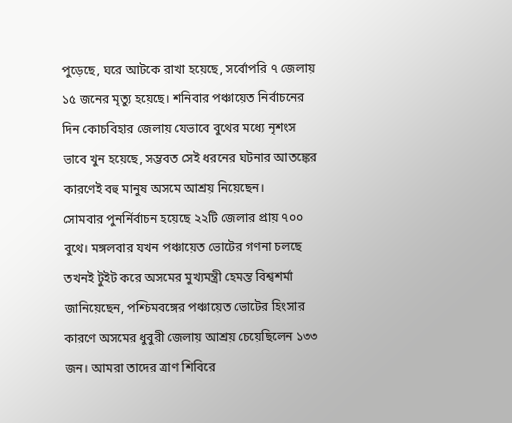পুড়েছে, ঘরে আটকে রাখা হয়েছে, সর্বোপরি ৭ জেলায় ১৫ জনের মৃত্যু হয়েছে। শনিবার পঞ্চায়েত নির্বাচনের দিন কোচবিহার জেলায় যেভাবে বুথের মধ্যে নৃশংস ভাবে খুন হয়েছে, সম্ভবত সেই ধরনের ঘটনার আতঙ্কের কারণেই বহু মানুষ অসমে আশ্রয় নিয়েছেন।
সোমবার পুনর্নির্বাচন হয়েছে ২২টি জেলার প্রায় ৭০০ বুথে। মঙ্গলবার যখন পঞ্চায়েত ভোটের গণনা চলছে তখনই টুইট করে অসমের মুখ্যমন্ত্রী হেমন্ত বিশ্বশর্মা জানিয়েছেন, পশ্চিমবঙ্গের পঞ্চায়েত ভোটের হিংসার কারণে অসমের ধুবুরী জেলায় আশ্রয় চেয়েছিলেন ১৩৩ জন। আমরা তাদের ত্রাণ শিবিরে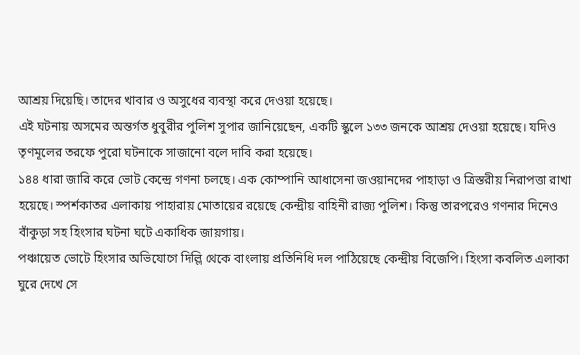আশ্রয় দিয়েছি। তাদের খাবার ও অসুধের ব্যবস্থা করে দেওয়া হয়েছে।
এই ঘটনায় অসমের অন্তর্গত ধুবুরীর পুলিশ সুপার জানিয়েছেন, একটি স্কুলে ১৩৩ জনকে আশ্রয় দেওয়া হয়েছে। যদিও তৃণমূলের তরফে পুরো ঘটনাকে সাজানো বলে দাবি করা হয়েছে।
১৪৪ ধারা জারি করে ভোট কেন্দ্রে গণনা চলছে। এক কোম্পানি আধাসেনা জওয়ানদের পাহাড়া ও ত্রিস্তরীয় নিরাপত্তা রাখা হয়েছে। স্পর্শকাতর এলাকায় পাহারায় মোতায়ের রয়েছে কেন্দ্রীয় বাহিনী রাজ্য পুলিশ। কিন্তু তারপরেও গণনার দিনেও বাঁকুড়া সহ হিংসার ঘটনা ঘটে একাধিক জায়গায়।
পঞ্চায়েত ভোটে হিংসার অভিযোগে দিল্লি থেকে বাংলায় প্রতিনিধি দল পাঠিয়েছে কেন্দ্রীয় বিজেপি। হিংসা কবলিত এলাকা ঘুরে দেখে সে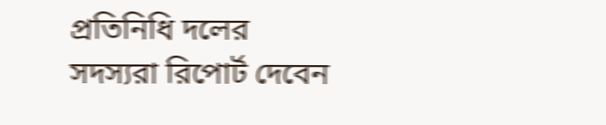প্রতিনিধি দলের সদস্যরা রিপোর্ট দেবেন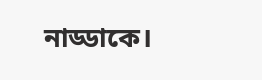নাড্ডাকে।